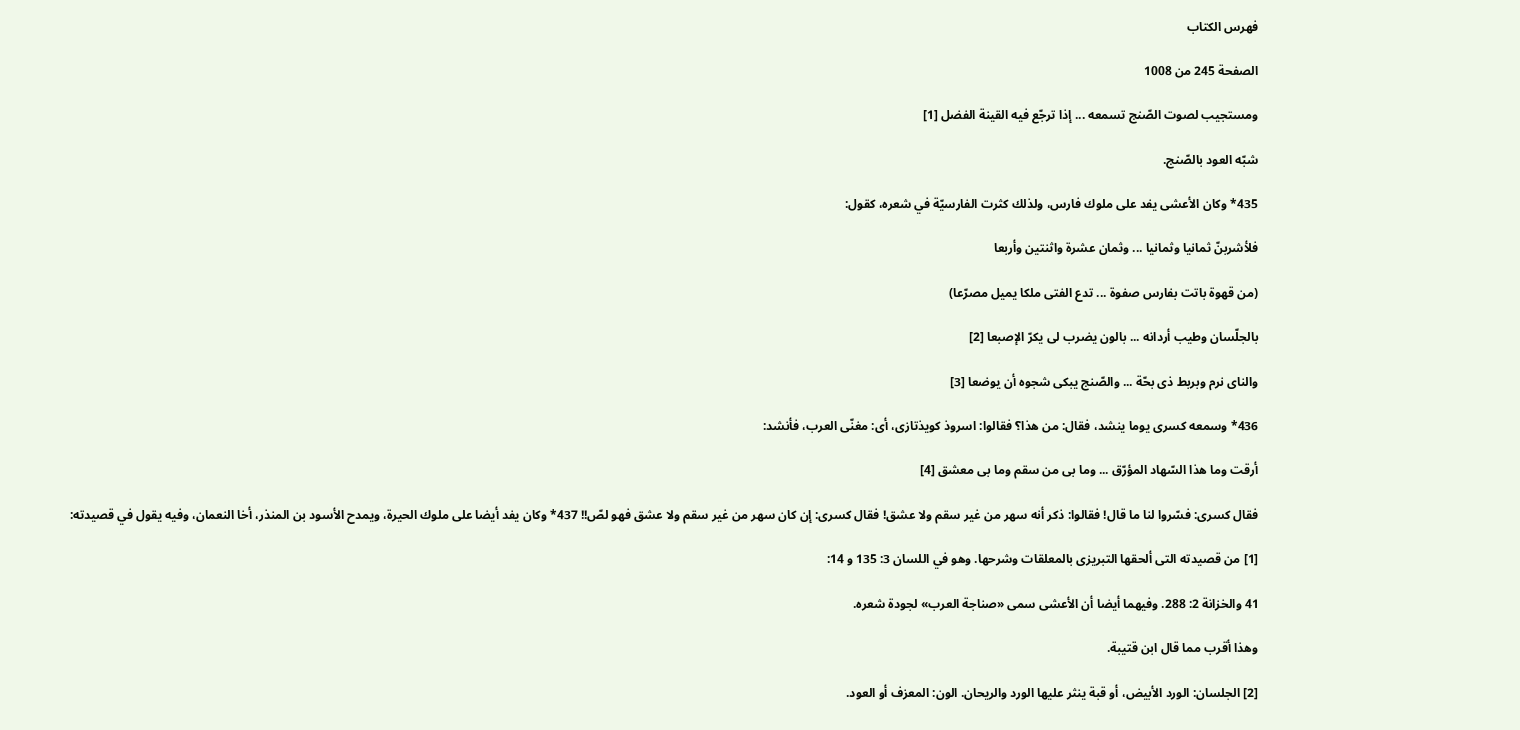فهرس الكتاب

الصفحة 245 من 1008

ومستجيب لصوت الصّنج تسمعه ... إذا ترجّع فيه القينة الفضل [1]

شبّه العود بالصّنج.

435* وكان الأعشى يفد على ملوك فارس، ولذلك كثرت الفارسيّة في شعره، كقول:

فلأشربنّ ثمانيا وثمانيا ... وثمان عشرة واثنتين وأربعا

(من قهوة باتت بفارس صفوة ... تدع الفتى ملكا يميل مصرّعا)

بالجلّسان وطيب أردانه ... بالون يضرب لى يكرّ الإصبعا [2]

والناى نرم وبربط ذى بحّة ... والصّنج يبكى شجوه أن يوضعا [3]

436* وسمعه كسرى يوما ينشد، فقال: من هذا؟ فقالوا: اسروذ كويذتازى، أى: مغنّى العرب، فأنشد:

أرقت وما هذا السّهاد المؤرّق ... وما بى من سقم وما بى معشق [4]

فقال كسرى: فسّروا لنا ما قال! فقالوا: ذكر أنه سهر من غير سقم ولا عشق! فقال كسرى: إن كان سهر من غير سقم ولا عشق فهو لصّ!! 437* وكان يفد أيضا على ملوك الحيرة، ويمدح الأسود بن المنذر، أخا النعمان، وفيه يقول في قصيدته:

[1] من قصيدته التى ألحقها التبريزى بالمعلقات وشرحها. وهو في اللسان 3: 135 و 14:

41 والخزانة 2: 288. وفيهما أيضا أن الأعشى سمى «صناجة العرب» لجودة شعره.

وهذا أقرب مما قال ابن قتيبة.

[2] الجلسان: الورد الأبيض، أو قبة ينثر عليها الورد والريحان. الون: المعزف أو العود.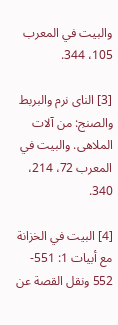والبيت في المعرب 105، 344.

[3] الناى نرم والبربط والصنج: من آلات الملاهى. والبيت في المعرب 72، 214، 340.

[4] البيت في الخزانة مع أبيات 1: 551- 552 ونقل القصة عن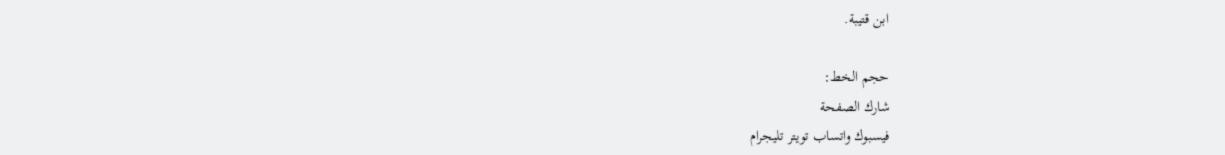ابن قتيبة.

حجم الخط:
شارك الصفحة
فيسبوك واتساب تويتر تليجرام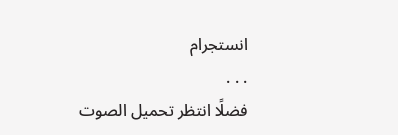انستجرام
. . .
فضلًا انتظر تحميل الصوت